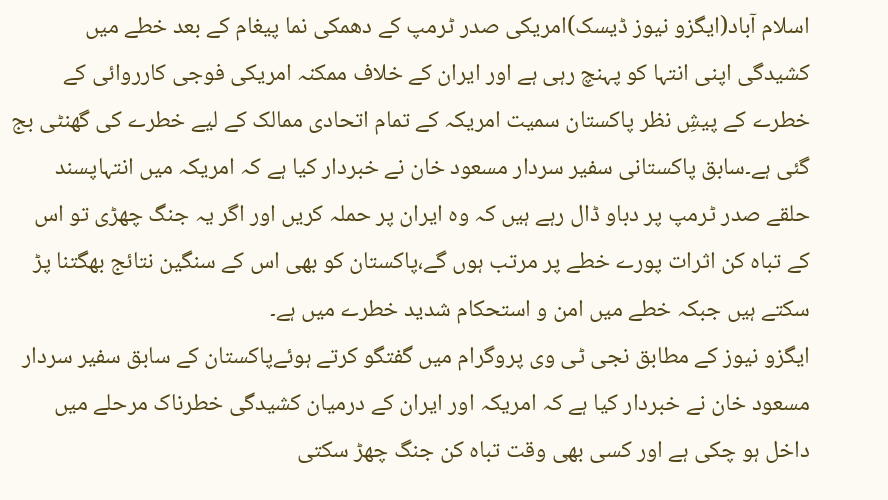اسلام آباد(ایگزو نیوز ڈیسک)امریکی صدر ٹرمپ کے دھمکی نما پیغام کے بعد خطے میں کشیدگی اپنی انتہا کو پہنچ رہی ہے اور ایران کے خلاف ممکنہ امریکی فوجی کارروائی کے خطرے کے پیشِ نظر پاکستان سمیت امریکہ کے تمام اتحادی ممالک کے لیے خطرے کی گھنٹی بج گئی ہے۔سابق پاکستانی سفیر سردار مسعود خان نے خبردار کیا ہے کہ امریکہ میں انتہاپسند حلقے صدر ٹرمپ پر دباو ڈال رہے ہیں کہ وہ ایران پر حملہ کریں اور اگر یہ جنگ چھڑی تو اس کے تباہ کن اثرات پورے خطے پر مرتب ہوں گے،پاکستان کو بھی اس کے سنگین نتائج بھگتنا پڑ سکتے ہیں جبکہ خطے میں امن و استحکام شدید خطرے میں ہے۔
ایگزو نیوز کے مطابق نجی ٹی وی پروگرام میں گفتگو کرتے ہوئےپاکستان کے سابق سفیر سردار مسعود خان نے خبردار کیا ہے کہ امریکہ اور ایران کے درمیان کشیدگی خطرناک مرحلے میں داخل ہو چکی ہے اور کسی بھی وقت تباہ کن جنگ چھڑ سکتی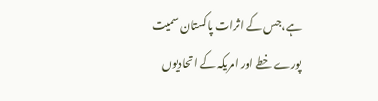ہے،جس کے اثرات پاکستان سمیت پورے خطے اور امریکہ کے اتحادیوں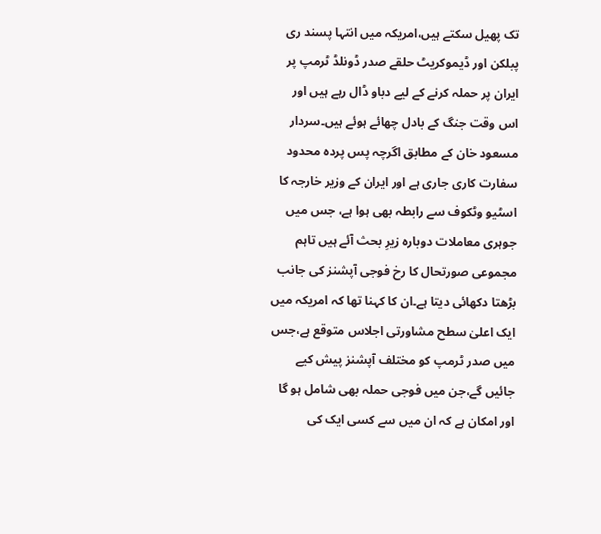تک پھیل سکتے ہیں،امریکہ میں انتہا پسند ری پبلکن اور ڈیموکریٹ حلقے صدر ڈونلڈ ٹرمپ پر ایران پر حملہ کرنے کے لیے دباو ڈال رہے ہیں اور اس وقت جنگ کے بادل چھائے ہوئے ہیں۔سردار مسعود خان کے مطابق اگرچہ پس پردہ محدود سفارت کاری جاری ہے اور ایران کے وزیر خارجہ کا اسٹیو وٹکوف سے رابطہ بھی ہوا ہے، جس میں جوہری معاملات دوبارہ زیرِ بحث آئے ہیں تاہم مجموعی صورتحال کا رخ فوجی آپشنز کی جانب بڑھتا دکھائی دیتا ہے۔ان کا کہنا تھا کہ امریکہ میں ایک اعلیٰ سطح مشاورتی اجلاس متوقع ہے،جس میں صدر ٹرمپ کو مختلف آپشنز پیش کیے جائیں گے،جن میں فوجی حملہ بھی شامل ہو گا اور امکان ہے کہ ان میں سے کسی ایک کی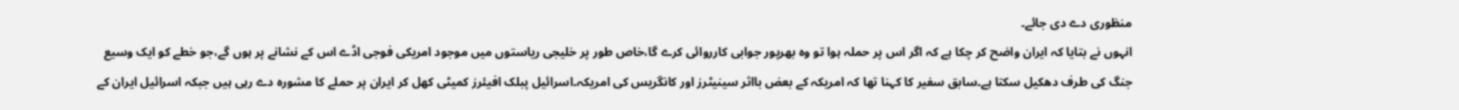منظوری دے دی جائے۔
انہوں نے بتایا کہ ایران واضح کر چکا ہے کہ اگر اس پر حملہ ہوا تو وہ بھرپور جوابی کارروائی کرے گا،خاص طور پر خلیجی ریاستوں میں موجود امریکی فوجی اڈے اس کے نشانے پر ہوں گے،جو خطے کو ایک وسیع جنگ کی طرف دھکیل سکتا ہے۔سابق سفیر کا کہنا تھا کہ امریکہ کے بعض بااثر سینیٹرز اور کانگریس کی امریکہ۔اسرائیل پبلک افیئرز کمیٹی کھل کر ایران پر حملے کا مشورہ دے رہی ہیں جبکہ اسرائیل ایران کے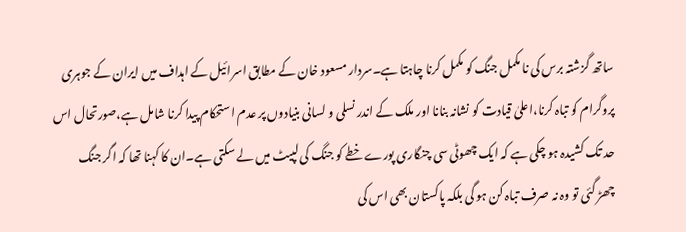ساتھ گزشتہ برس کی نا مکمل جنگ کو مکمل کرنا چاہتا ہے۔سردار مسعود خان کے مطابق اسرائیل کے اہداف میں ایران کے جوہری پروگرام کو تباہ کرنا،اعلیٰ قیادت کو نشانہ بنانا اور ملک کے اندر نسلی و لسانی بنیادوں پر عدم استحکام پیدا کرنا شامل ہے،صورتحال اس حد تک کشیدہ ہو چکی ہے کہ ایک چھوٹی سی چنگاری پورے خطے کو جنگ کی لپیٹ میں لے سکتی ہے۔ان کا کہنا تھا کہ اگر جنگ چھڑ گئی تو وہ نہ صرف تباہ کن ہو گی بلکہ پاکستان بھی اس کی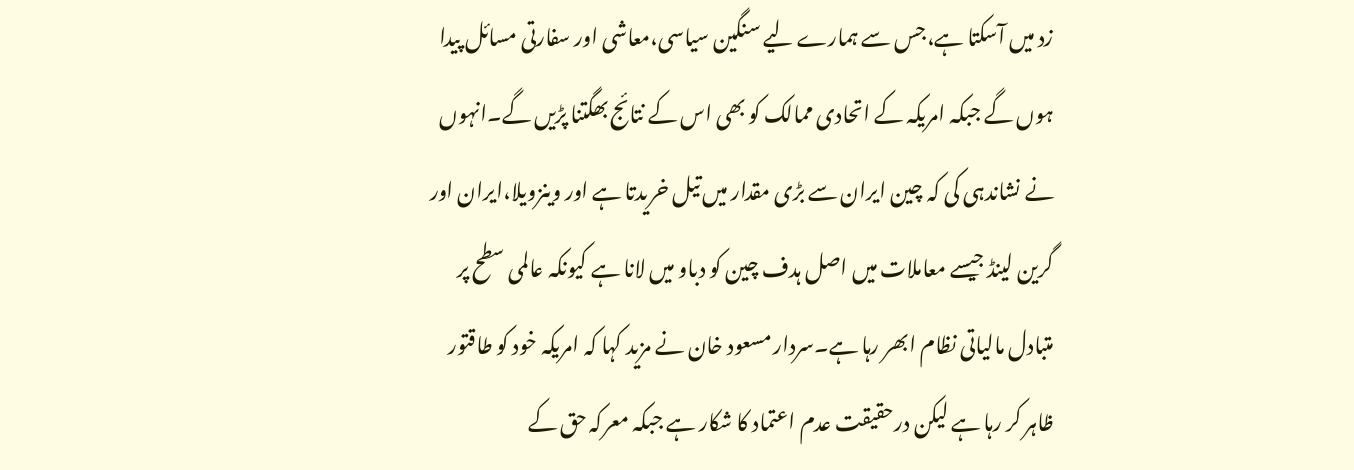زد میں آسکتا ہے،جس سے ہمارے لیے سنگین سیاسی،معاشی اور سفارتی مسائل پیدا ہوں گے جبکہ امریکہ کے اتحادی ممالک کو بھی اس کے نتائج بھگتنا پڑیں گے۔انہوں نے نشاندہی کی کہ چین ایران سے بڑی مقدار میں تیل خریدتا ہے اور وینزویلا،ایران اور گرین لینڈ جیسے معاملات میں اصل ہدف چین کو دباو میں لانا ہے کیونکہ عالمی سطح پر متبادل مالیاتی نظام ابھر رہا ہے۔سردار مسعود خان نے مزید کہا کہ امریکہ خود کو طاقتور ظاہر کر رہا ہے لیکن درحقیقت عدم اعتماد کا شکار ہے جبکہ معرکہ حق کے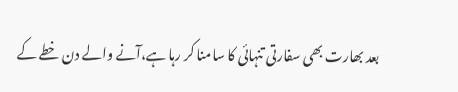بعد بھارت بھی سفارتی تنہائی کا سامنا کر رہا ہے،آنے والے دن خطے کے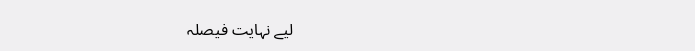لیے نہایت فیصلہ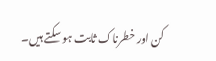کن اور خطرناک ثابت ہو سکتے ہیں۔